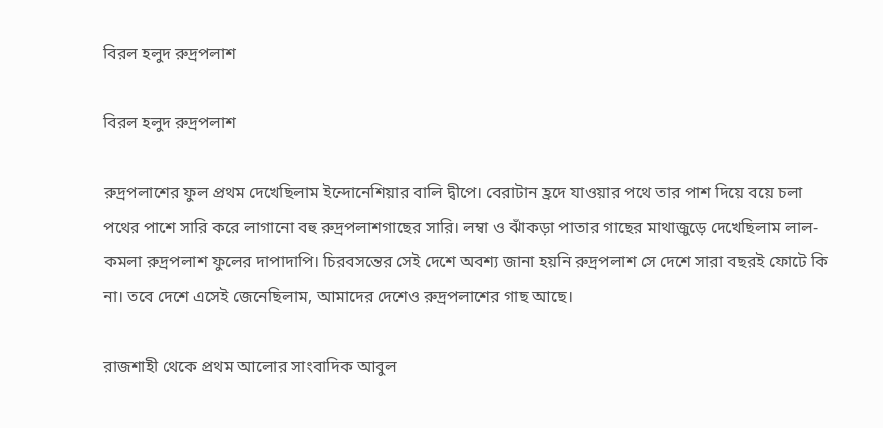বিরল হলুদ রুদ্রপলাশ

বিরল হলুদ রুদ্রপলাশ

রুদ্রপলাশের ফুল প্রথম দেখেছিলাম ইন্দোনেশিয়ার বালি দ্বীপে। বেরাটান হ্রদে যাওয়ার পথে তার পাশ দিয়ে বয়ে চলা পথের পাশে সারি করে লাগানো বহু রুদ্রপলাশগাছের সারি। লম্বা ও ঝাঁকড়া পাতার গাছের মাথাজুড়ে দেখেছিলাম লাল-কমলা রুদ্রপলাশ ফুলের দাপাদাপি। চিরবসন্তের সেই দেশে অবশ্য জানা হয়নি রুদ্রপলাশ সে দেশে সারা বছরই ফোটে কি না। তবে দেশে এসেই জেনেছিলাম, আমাদের দেশেও রুদ্রপলাশের গাছ আছে।

রাজশাহী থেকে প্রথম আলোর সাংবাদিক আবুল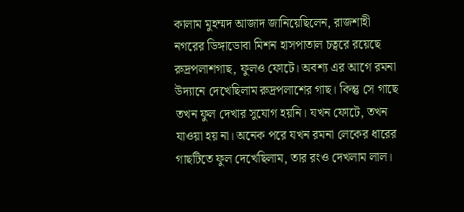কালাম মুহম্মদ আজাদ জানিয়েছিলেন, রাজশাহী নগরের ডিঙ্গাডোবা মিশন হাসপাতাল চত্বরে রয়েছে রুদ্রপলাশগাছ, ফুলও ফোটে। অবশ্য এর আগে রমনা উদ্যানে দেখেছিলাম রুদ্রপলাশের গাছ। কিন্তু সে গাছে তখন ফুল দেখার সুযোগ হয়নি। যখন ফোটে, তখন যাওয়া হয় না। অনেক পরে যখন রমনা লেকের ধারের গাছটিতে ফুল দেখেছিলাম, তার রংও দেখলাম লাল।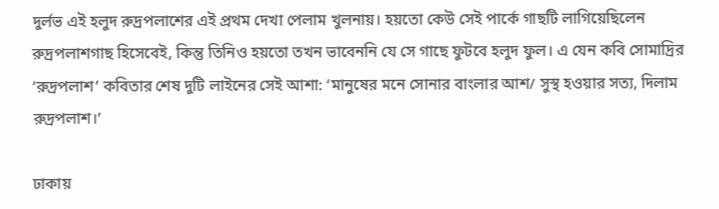দুর্লভ এই হলুদ রুদ্রপলাশের এই প্রথম দেখা পেলাম খুলনায়। হয়তো কেউ সেই পার্কে গাছটি লাগিয়েছিলেন রুদ্রপলাশগাছ হিসেবেই, কিন্তু তিনিও হয়তো তখন ভাবেননি যে সে গাছে ফুটবে হলুদ ফুল। এ যেন কবি সোমাদ্রির ‘রুদ্রপলাশ’ কবিতার শেষ দুটি লাইনের সেই আশা: ‘মানুষের মনে সোনার বাংলার আশ/ সুস্থ হওয়ার সত্য, দিলাম রুদ্রপলাশ।’

ঢাকায়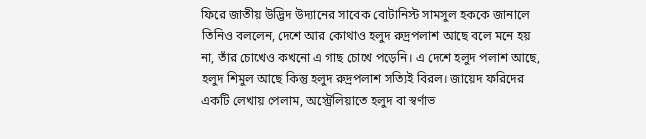ফিরে জাতীয় উদ্ভিদ উদ্যানের সাবেক বোটানিস্ট সামসুল হককে জানালে তিনিও বললেন, দেশে আর কোথাও হলুদ রুদ্রপলাশ আছে বলে মনে হয় না, তাঁর চোখেও কখনো এ গাছ চোখে পড়েনি। এ দেশে হলুদ পলাশ আছে, হলুদ শিমুল আছে কিন্তু হলুদ রুদ্রপলাশ সত্যিই বিরল। জায়েদ ফরিদের একটি লেখায় পেলাম, অস্ট্রেলিয়াতে হলুদ বা স্বর্ণাভ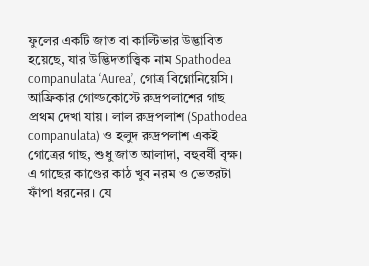ফুলের একটি জাত বা কাল্টিভার উদ্ভাবিত হয়েছে, যার উদ্ভিদতাত্ত্বিক নাম Spathodea companulata ‘Aurea’, গোত্র বিগ্নোনিয়েসি। আফ্রিকার গোল্ডকোস্টে রুদ্রপলাশের গাছ প্রথম দেখা যায়। লাল রুদ্রপলাশ (Spathodea companulata) ও হলুদ রুদ্রপলাশ একই গোত্রের গাছ, শুধু জাত আলাদা, বহুবর্ষী বৃক্ষ। এ গাছের কাণ্ডের কাঠ খুব নরম ও ভেতরটা ফাঁপা ধরনের। যে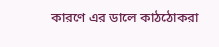কারণে এর ডালে কাঠঠোকরা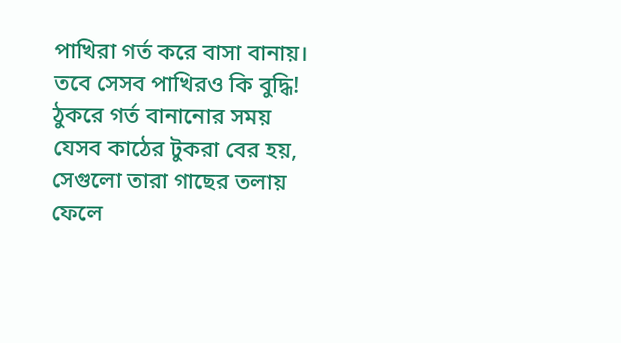পাখিরা গর্ত করে বাসা বানায়। তবে সেসব পাখিরও কি বুদ্ধি! ঠুকরে গর্ত বানানোর সময় যেসব কাঠের টুকরা বের হয়, সেগুলো তারা গাছের তলায় ফেলে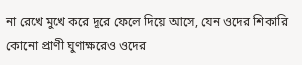না রেখে মুখে করে দূরে ফেলে দিয়ে আসে, যেন ওদের শিকারি কোনো প্রাণী ঘুণাক্ষরেও ওদের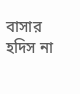বাসার হদিস না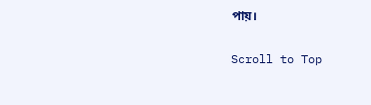পায়।

Scroll to Top